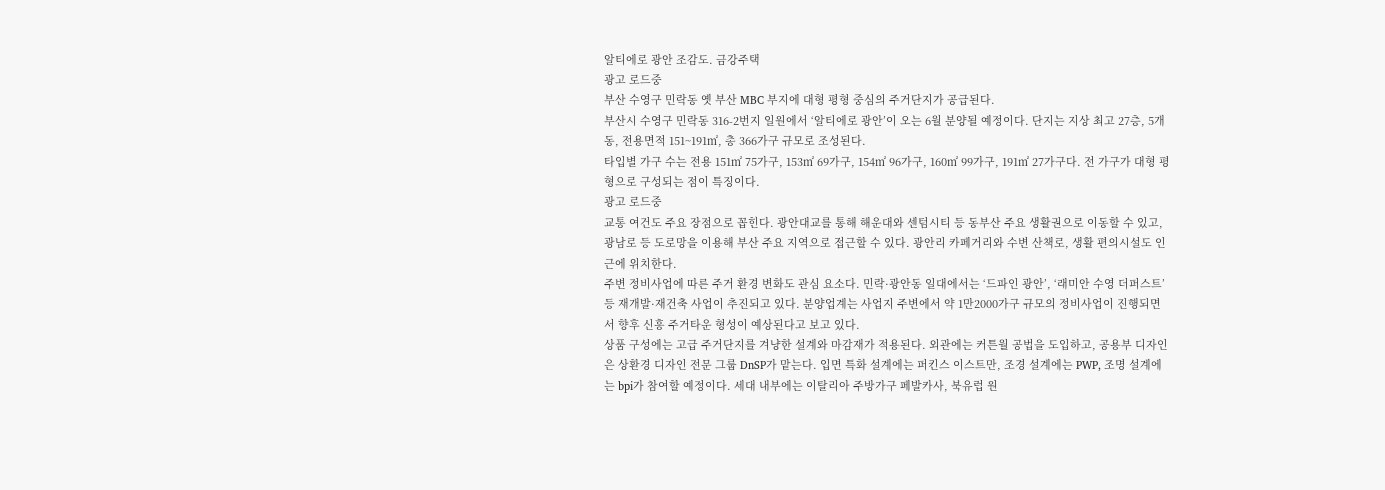알티에로 광안 조감도. 금강주택
광고 로드중
부산 수영구 민락동 옛 부산 MBC 부지에 대형 평형 중심의 주거단지가 공급된다.
부산시 수영구 민락동 316-2번지 일원에서 ‘알티에로 광안’이 오는 6월 분양될 예정이다. 단지는 지상 최고 27층, 5개 동, 전용면적 151~191㎡, 총 366가구 규모로 조성된다.
타입별 가구 수는 전용 151㎡ 75가구, 153㎡ 69가구, 154㎡ 96가구, 160㎡ 99가구, 191㎡ 27가구다. 전 가구가 대형 평형으로 구성되는 점이 특징이다.
광고 로드중
교통 여건도 주요 장점으로 꼽힌다. 광안대교를 통해 해운대와 센텀시티 등 동부산 주요 생활권으로 이동할 수 있고, 광남로 등 도로망을 이용해 부산 주요 지역으로 접근할 수 있다. 광안리 카페거리와 수변 산책로, 생활 편의시설도 인근에 위치한다.
주변 정비사업에 따른 주거 환경 변화도 관심 요소다. 민락·광안동 일대에서는 ‘드파인 광안’, ‘래미안 수영 더퍼스트’ 등 재개발·재건축 사업이 추진되고 있다. 분양업계는 사업지 주변에서 약 1만2000가구 규모의 정비사업이 진행되면서 향후 신흥 주거타운 형성이 예상된다고 보고 있다.
상품 구성에는 고급 주거단지를 겨냥한 설계와 마감재가 적용된다. 외관에는 커튼월 공법을 도입하고, 공용부 디자인은 상환경 디자인 전문 그룹 DnSP가 맡는다. 입면 특화 설계에는 퍼킨스 이스트만, 조경 설계에는 PWP, 조명 설계에는 bpi가 참여할 예정이다. 세대 내부에는 이탈리아 주방가구 페발카사, 북유럽 원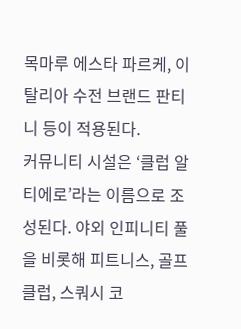목마루 에스타 파르케, 이탈리아 수전 브랜드 판티니 등이 적용된다.
커뮤니티 시설은 ‘클럽 알티에로’라는 이름으로 조성된다. 야외 인피니티 풀을 비롯해 피트니스, 골프 클럽, 스쿼시 코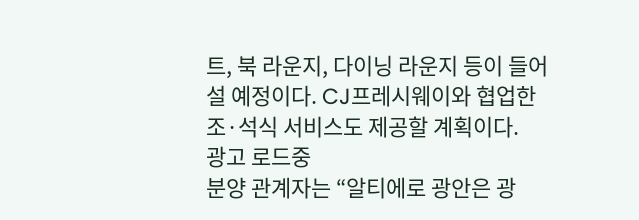트, 북 라운지, 다이닝 라운지 등이 들어설 예정이다. CJ프레시웨이와 협업한 조·석식 서비스도 제공할 계획이다.
광고 로드중
분양 관계자는 “알티에로 광안은 광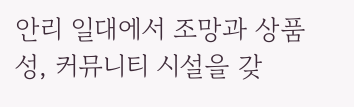안리 일대에서 조망과 상품성, 커뮤니티 시설을 갖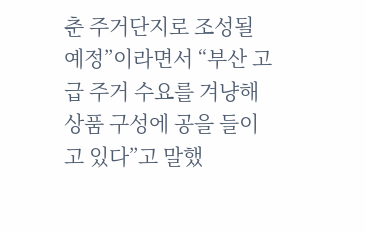춘 주거단지로 조성될 예정”이라면서 “부산 고급 주거 수요를 겨냥해 상품 구성에 공을 들이고 있다”고 말했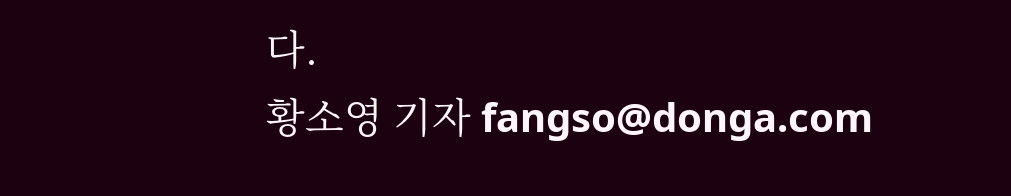다.
황소영 기자 fangso@donga.com